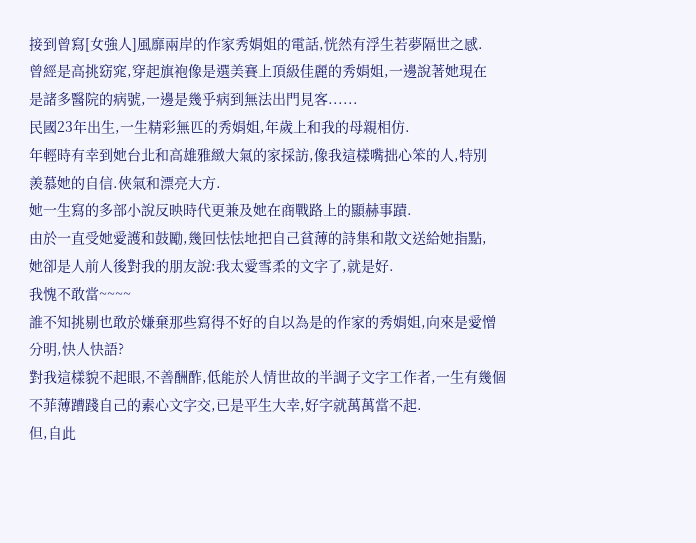接到曾寫[女強人]風靡兩岸的作家秀娟姐的電話,恍然有浮生若夢隔世之感.
曾經是高挑窈窕,穿起旗袍像是選美賽上頂級佳麗的秀娟姐,一邊說著她現在
是諸多醫院的病號,一邊是幾乎病到無法出門見客......
民國23年出生,一生精彩無匹的秀娟姐,年歲上和我的母親相仿.
年輕時有幸到她台北和高雄雅緻大氣的家採訪,像我這樣嘴拙心笨的人,特別
羨慕她的自信.俠氣和漂亮大方.
她一生寫的多部小說反映時代更兼及她在商戰路上的顯赫事蹟.
由於一直受她愛護和鼓勵,幾回怯怯地把自己貧薄的詩集和散文送給她指點,
她卻是人前人後對我的朋友說:我太愛雪柔的文字了,就是好.
我愧不敢當~~~~
誰不知挑剔也敢於嫌棄那些寫得不好的自以為是的作家的秀娟姐,向來是愛憎
分明,快人快語?
對我這樣貌不起眼,不善酬酢,低能於人情世故的半調子文字工作者,一生有幾個
不菲薄蹧踐自己的素心文字交,已是平生大幸,好字就萬萬當不起.
但,自此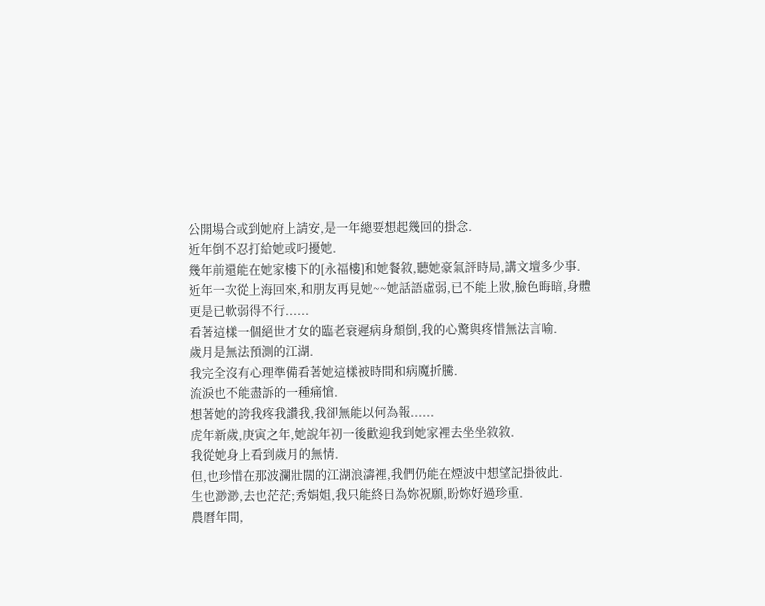公開場合或到她府上請安,是一年總要想起幾回的掛念.
近年倒不忍打給她或叼擾她.
幾年前還能在她家樓下的[永福樓]和她餐敘,聽她豪氣評時局,講文壇多少事.
近年一次從上海回來,和朋友再見她~~她話語虛弱,已不能上妝,臉色晦暗,身體
更是已軟弱得不行......
看著這樣一個絕世才女的臨老衰遲病身頹倒,我的心驚與疼惜無法言喻.
歲月是無法預測的江湖.
我完全沒有心理準備看著她這樣被時間和病魔折騰.
流淚也不能盡訴的一種痛愴.
想著她的誇我疼我讚我,我卻無能以何為報......
虎年新歲,庚寅之年,她說年初一後歡迎我到她家裡去坐坐敘敘.
我從她身上看到歲月的無情.
但,也珍惜在那波瀾壯闊的江湖浪濤裡,我們仍能在煙波中想望記掛彼此.
生也渺渺,去也茫茫;秀娟姐,我只能終日為妳祝願,盼妳好過珍重.
農曆年間,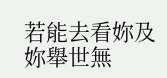若能去看妳及妳舉世無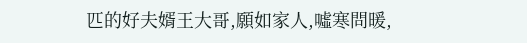匹的好夫婿王大哥,願如家人,噓寒問暖,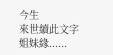今生
來世續此文字姐妹緣......